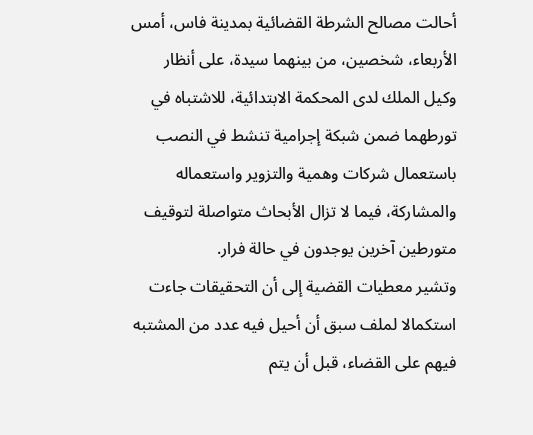أحالت مصالح الشرطة القضائية بمدينة فاس، أمس الأربعاء، شخصين، من بينهما سيدة، على أنظار وكيل الملك لدى المحكمة الابتدائية، للاشتباه في تورطهما ضمن شبكة إجرامية تنشط في النصب باستعمال شركات وهمية والتزوير واستعماله والمشاركة، فيما لا تزال الأبحاث متواصلة لتوقيف متورطين آخرين يوجدون في حالة فرار.
وتشير معطيات القضية إلى أن التحقيقات جاءت استكمالا لملف سبق أن أحيل فيه عدد من المشتبه فيهم على القضاء، قبل أن يتم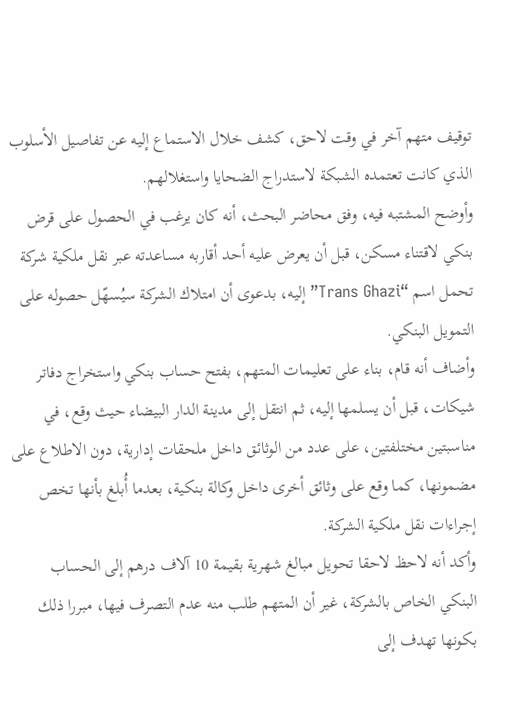توقيف متهم آخر في وقت لاحق، كشف خلال الاستماع إليه عن تفاصيل الأسلوب الذي كانت تعتمده الشبكة لاستدراج الضحايا واستغلالهم.
وأوضح المشتبه فيه، وفق محاضر البحث، أنه كان يرغب في الحصول على قرض بنكي لاقتناء مسكن، قبل أن يعرض عليه أحد أقاربه مساعدته عبر نقل ملكية شركة تحمل اسم “Trans Ghazi” إليه، بدعوى أن امتلاك الشركة سيُسهّل حصوله على التمويل البنكي.
وأضاف أنه قام، بناء على تعليمات المتهم، بفتح حساب بنكي واستخراج دفاتر شيكات، قبل أن يسلمها إليه، ثم انتقل إلى مدينة الدار البيضاء حيث وقع، في مناسبتين مختلفتين، على عدد من الوثائق داخل ملحقات إدارية، دون الاطلاع على مضمونها، كما وقع على وثائق أخرى داخل وكالة بنكية، بعدما أُبلغ بأنها تخص إجراءات نقل ملكية الشركة.
وأكد أنه لاحظ لاحقا تحويل مبالغ شهرية بقيمة 10 آلاف درهم إلى الحساب البنكي الخاص بالشركة، غير أن المتهم طلب منه عدم التصرف فيها، مبررا ذلك بكونها تهدف إلى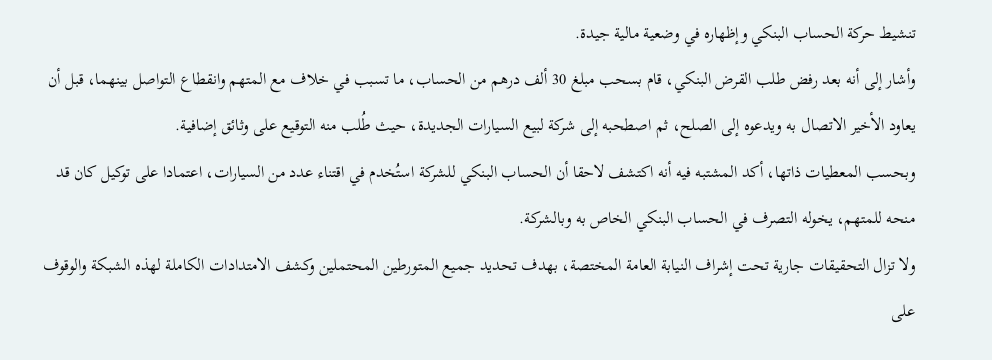تنشيط حركة الحساب البنكي وإظهاره في وضعية مالية جيدة.
وأشار إلى أنه بعد رفض طلب القرض البنكي، قام بسحب مبلغ 30 ألف درهم من الحساب، ما تسبب في خلاف مع المتهم وانقطاع التواصل بينهما، قبل أن يعاود الأخير الاتصال به ويدعوه إلى الصلح، ثم اصطحبه إلى شركة لبيع السيارات الجديدة، حيث طُلب منه التوقيع على وثائق إضافية.
وبحسب المعطيات ذاتها، أكد المشتبه فيه أنه اكتشف لاحقا أن الحساب البنكي للشركة استُخدم في اقتناء عدد من السيارات، اعتمادا على توكيل كان قد منحه للمتهم، يخوله التصرف في الحساب البنكي الخاص به وبالشركة.
ولا تزال التحقيقات جارية تحت إشراف النيابة العامة المختصة، بهدف تحديد جميع المتورطين المحتملين وكشف الامتدادات الكاملة لهذه الشبكة والوقوف على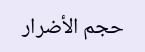حجم الأضرار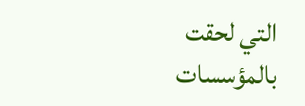التي لحقت بالمؤسسات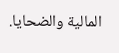المالية والضحايا.